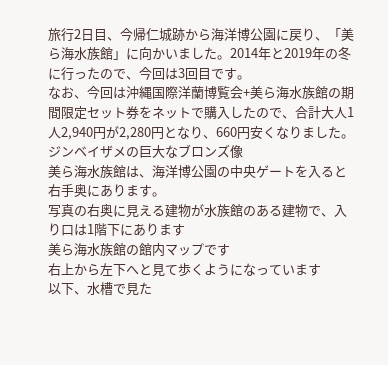旅行2日目、今帰仁城跡から海洋博公園に戻り、「美ら海水族館」に向かいました。2014年と2019年の冬に行ったので、今回は3回目です。
なお、今回は沖縄国際洋蘭博覧会+美ら海水族館の期間限定セット券をネットで購入したので、合計大人1人2,940円が2,280円となり、660円安くなりました。
ジンベイザメの巨大なブロンズ像
美ら海水族館は、海洋博公園の中央ゲートを入ると右手奥にあります。
写真の右奥に見える建物が水族館のある建物で、入り口は1階下にあります
美ら海水族館の館内マップです
右上から左下へと見て歩くようになっています
以下、水槽で見た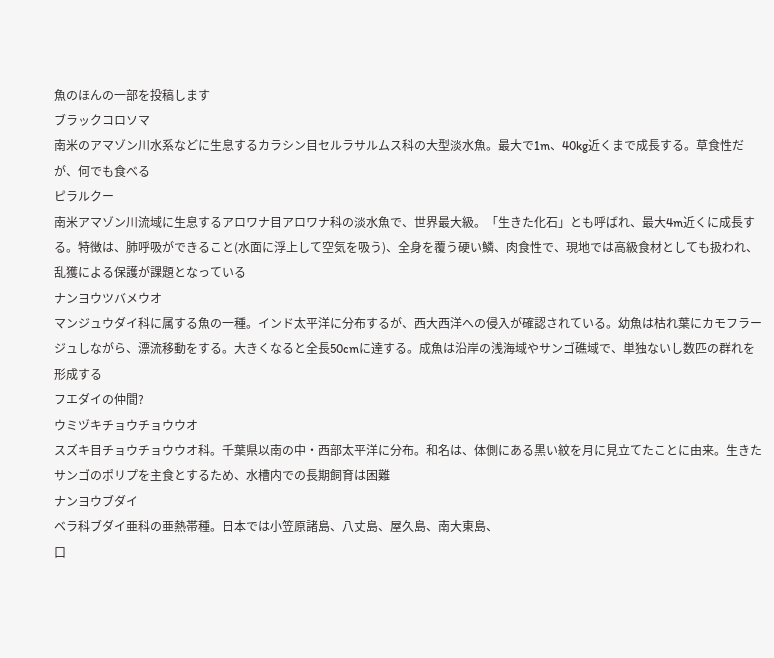魚のほんの一部を投稿します
ブラックコロソマ
南米のアマゾン川水系などに生息するカラシン目セルラサルムス科の大型淡水魚。最大で1m、40kg近くまで成長する。草食性だが、何でも食べる
ピラルクー
南米アマゾン川流域に生息するアロワナ目アロワナ科の淡水魚で、世界最大級。「生きた化石」とも呼ばれ、最大4m近くに成長する。特徴は、肺呼吸ができること(水面に浮上して空気を吸う)、全身を覆う硬い鱗、肉食性で、現地では高級食材としても扱われ、乱獲による保護が課題となっている
ナンヨウツバメウオ
マンジュウダイ科に属する魚の一種。インド太平洋に分布するが、西大西洋への侵入が確認されている。幼魚は枯れ葉にカモフラージュしながら、漂流移動をする。大きくなると全長50cmに達する。成魚は沿岸の浅海域やサンゴ礁域で、単独ないし数匹の群れを形成する
フエダイの仲間?
ウミヅキチョウチョウウオ
スズキ目チョウチョウウオ科。千葉県以南の中・西部太平洋に分布。和名は、体側にある黒い紋を月に見立てたことに由来。生きたサンゴのポリプを主食とするため、水槽内での長期飼育は困難
ナンヨウブダイ
ベラ科ブダイ亜科の亜熱帯種。日本では小笠原諸島、八丈島、屋久島、南大東島、
口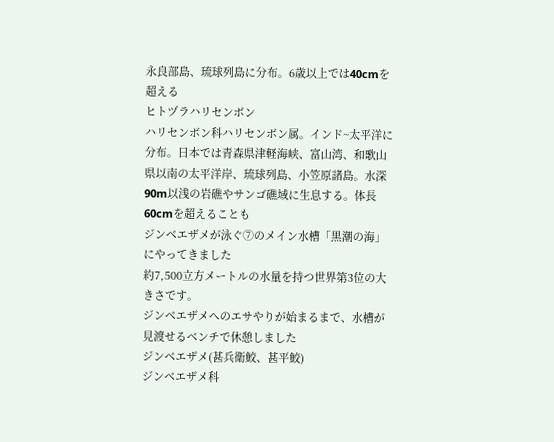永良部島、琉球列島に分布。6歳以上では40cmを超える
ヒトヅラハリセンボン
ハリセンボン科ハリセンボン属。インド~太平洋に分布。日本では青森県津軽海峡、富山湾、和歌山県以南の太平洋岸、琉球列島、小笠原諸島。水深90m以浅の岩礁やサンゴ礁域に生息する。体長60cmを超えることも
ジンベエザメが泳ぐ⑦のメイン水槽「黒潮の海」にやってきました
約7,500立方メートルの水量を持つ世界第3位の大きさです。
ジンベエザメへのエサやりが始まるまで、水槽が見渡せるベンチで休憩しました
ジンベエザメ(甚兵衛鮫、甚平鮫)
ジンベエザメ科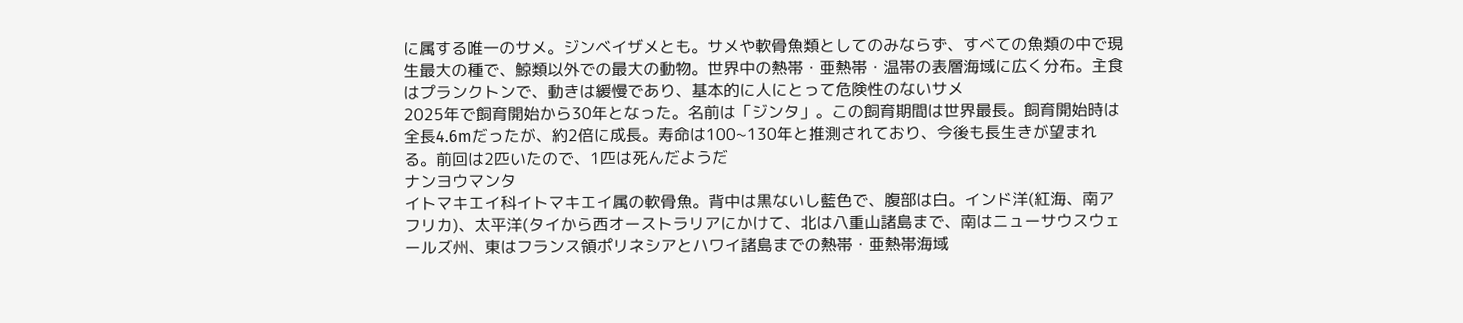に属する唯一のサメ。ジンベイザメとも。サメや軟骨魚類としてのみならず、すべての魚類の中で現生最大の種で、鯨類以外での最大の動物。世界中の熱帯・亜熱帯・温帯の表層海域に広く分布。主食はプランクトンで、動きは緩慢であり、基本的に人にとって危険性のないサメ
2025年で飼育開始から30年となった。名前は「ジンタ」。この飼育期間は世界最長。飼育開始時は全長4.6mだったが、約2倍に成長。寿命は100~130年と推測されており、今後も長生きが望まれる。前回は2匹いたので、1匹は死んだようだ
ナンヨウマンタ
イトマキエイ科イトマキエイ属の軟骨魚。背中は黒ないし藍色で、腹部は白。インド洋(紅海、南アフリカ)、太平洋(タイから西オーストラリアにかけて、北は八重山諸島まで、南はニューサウスウェールズ州、東はフランス領ポリネシアとハワイ諸島までの熱帯・亜熱帯海域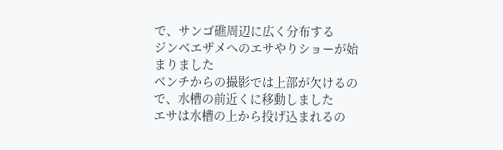で、サンゴ礁周辺に広く分布する
ジンベエザメへのエサやりショーが始まりました
ベンチからの撮影では上部が欠けるので、水槽の前近くに移動しました
エサは水槽の上から投げ込まれるの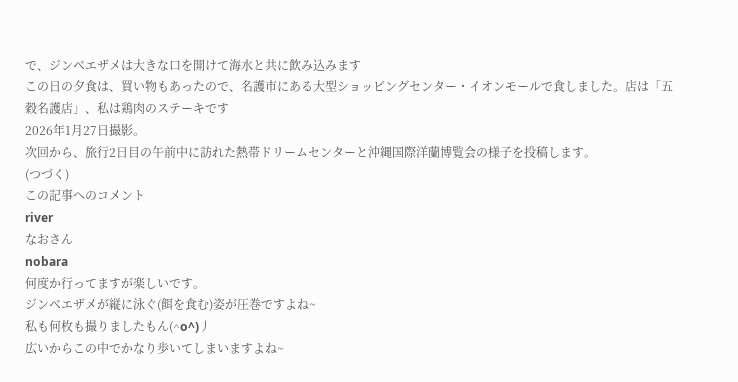で、ジンベエザメは大きな口を開けて海水と共に飲み込みます
この日の夕食は、買い物もあったので、名護市にある大型ショッピングセンター・イオンモールで食しました。店は「五穀名護店」、私は鶏肉のステーキです
2026年1月27日撮影。
次回から、旅行2日目の午前中に訪れた熱帯ドリームセンターと沖縄国際洋蘭博覧会の様子を投稿します。
(つづく)
この記事へのコメント
river
なおさん
nobara
何度か行ってますが楽しいです。
ジンベエザメが縦に泳ぐ(餌を食む)姿が圧巻ですよね~
私も何枚も撮りましたもん(^o^)丿
広いからこの中でかなり歩いてしまいますよね~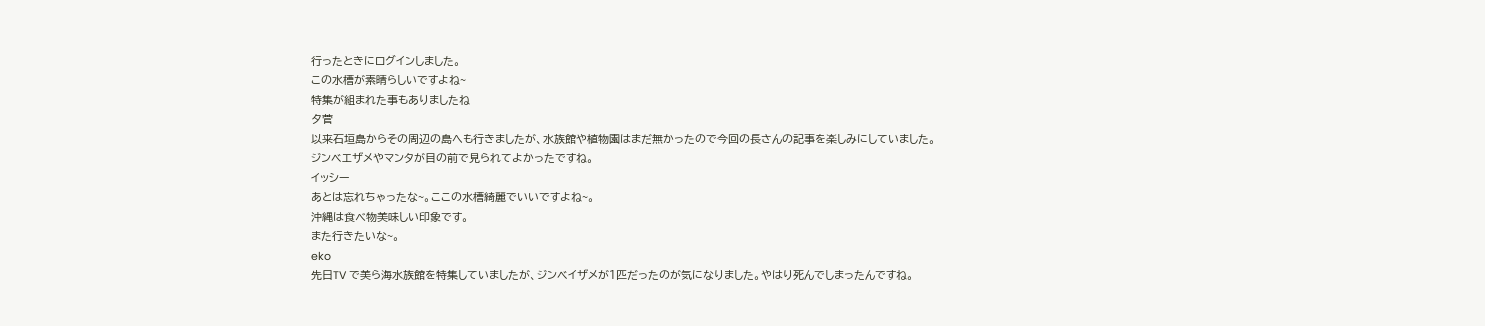行ったときにログインしました。
この水槽が素晴らしいですよね~
特集が組まれた事もありましたね
夕菅
以来石垣島からその周辺の島へも行きましたが、水族館や植物園はまだ無かったので今回の長さんの記事を楽しみにしていました。
ジンベエザメやマンタが目の前で見られてよかったですね。
イッシー
あとは忘れちゃったな~。ここの水槽綺麗でいいですよね~。
沖縄は食べ物美味しい印象です。
また行きたいな~。
eko
先日TV で美ら海水族館を特集していましたが、ジンベイザメが1匹だったのが気になりました。やはり死んでしまったんですね。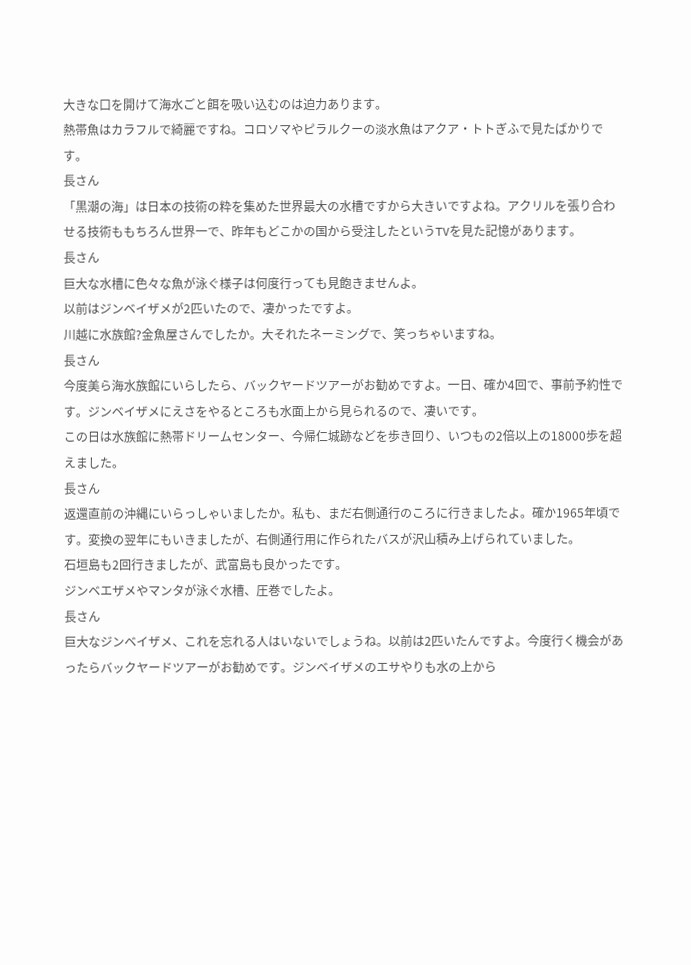大きな口を開けて海水ごと餌を吸い込むのは迫力あります。
熱帯魚はカラフルで綺麗ですね。コロソマやピラルクーの淡水魚はアクア・トトぎふで見たばかりです。
長さん
「黒潮の海」は日本の技術の粋を集めた世界最大の水槽ですから大きいですよね。アクリルを張り合わせる技術ももちろん世界一で、昨年もどこかの国から受注したというTVを見た記憶があります。
長さん
巨大な水槽に色々な魚が泳ぐ様子は何度行っても見飽きませんよ。
以前はジンベイザメが2匹いたので、凄かったですよ。
川越に水族館?金魚屋さんでしたか。大それたネーミングで、笑っちゃいますね。
長さん
今度美ら海水族館にいらしたら、バックヤードツアーがお勧めですよ。一日、確か4回で、事前予約性です。ジンベイザメにえさをやるところも水面上から見られるので、凄いです。
この日は水族館に熱帯ドリームセンター、今帰仁城跡などを歩き回り、いつもの2倍以上の18000歩を超えました。
長さん
返還直前の沖縄にいらっしゃいましたか。私も、まだ右側通行のころに行きましたよ。確か1965年頃です。変換の翌年にもいきましたが、右側通行用に作られたバスが沢山積み上げられていました。
石垣島も2回行きましたが、武富島も良かったです。
ジンベエザメやマンタが泳ぐ水槽、圧巻でしたよ。
長さん
巨大なジンベイザメ、これを忘れる人はいないでしょうね。以前は2匹いたんですよ。今度行く機会があったらバックヤードツアーがお勧めです。ジンベイザメのエサやりも水の上から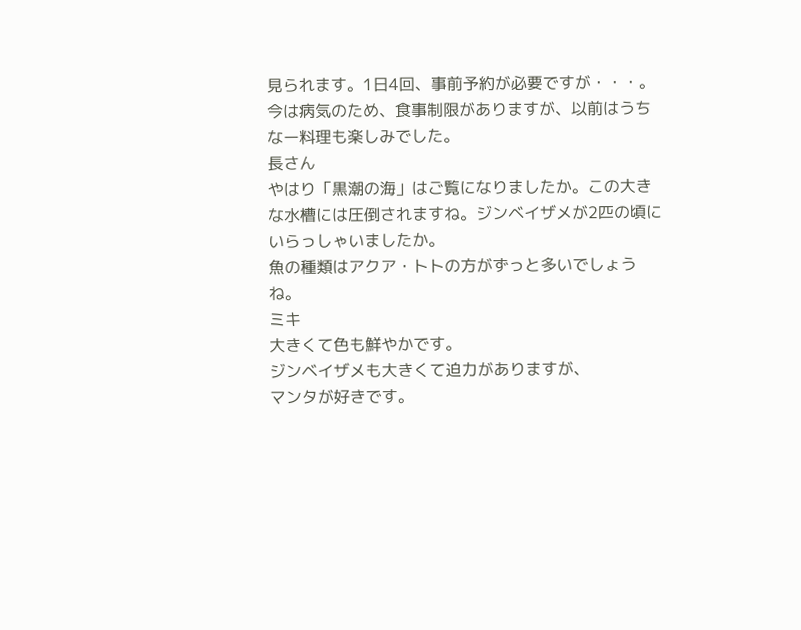見られます。1日4回、事前予約が必要ですが・・・。
今は病気のため、食事制限がありますが、以前はうちなー料理も楽しみでした。
長さん
やはり「黒潮の海」はご覧になりましたか。この大きな水槽には圧倒されますね。ジンベイザメが2匹の頃にいらっしゃいましたか。
魚の種類はアクア・トトの方がずっと多いでしょうね。
ミキ
大きくて色も鮮やかです。
ジンベイザメも大きくて迫力がありますが、
マンタが好きです。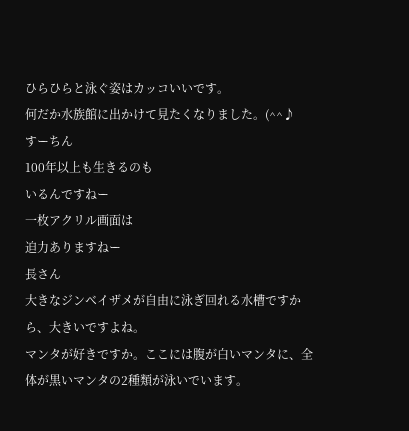ひらひらと泳ぐ姿はカッコいいです。
何だか水族館に出かけて見たくなりました。(^^♪
すーちん
100年以上も生きるのも
いるんですねー
一枚アクリル画面は
迫力ありますねー
長さん
大きなジンベイザメが自由に泳ぎ回れる水槽ですから、大きいですよね。
マンタが好きですか。ここには腹が白いマンタに、全体が黒いマンタの2種類が泳いでいます。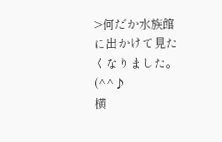>何だか水族館に出かけて見たくなりました。(^^♪
横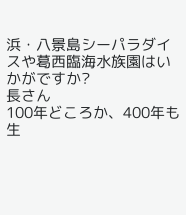浜・八景島シーパラダイスや葛西臨海水族園はいかがですか?
長さん
100年どころか、400年も生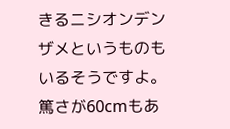きるニシオンデンザメというものもいるそうですよ。
篤さが60cmもあ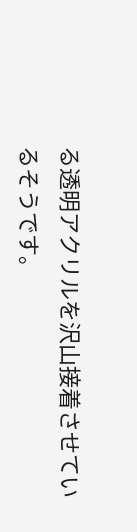る透明アクリルを沢山接着させているそうです。